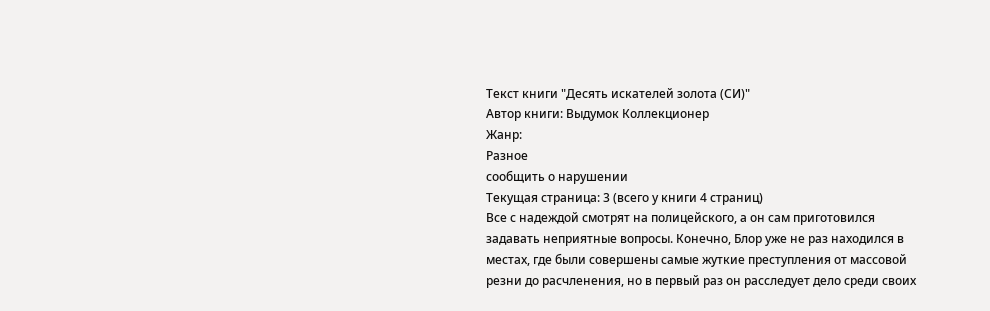Текст книги "Десять искателей золота (СИ)"
Автор книги: Выдумок Коллекционер
Жанр:
Разное
сообщить о нарушении
Текущая страница: 3 (всего у книги 4 страниц)
Все с надеждой смотрят на полицейского, а он сам приготовился задавать неприятные вопросы. Конечно, Блор уже не раз находился в местах, где были совершены самые жуткие преступления от массовой резни до расчленения, но в первый раз он расследует дело среди своих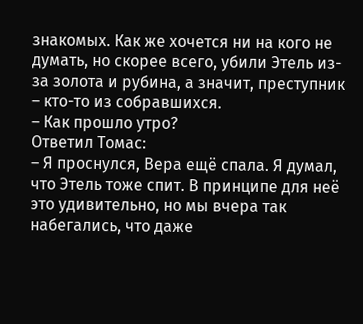знакомых. Как же хочется ни на кого не думать, но скорее всего, убили Этель из-за золота и рубина, а значит, преступник – кто-то из собравшихся.
– Как прошло утро?
Ответил Томас:
– Я проснулся, Вера ещё спала. Я думал, что Этель тоже спит. В принципе для неё это удивительно, но мы вчера так набегались, что даже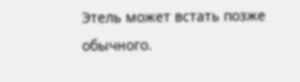Этель может встать позже обычного.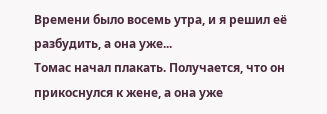Времени было восемь утра, и я решил её разбудить, а она уже...
Томас начал плакать. Получается, что он прикоснулся к жене, а она уже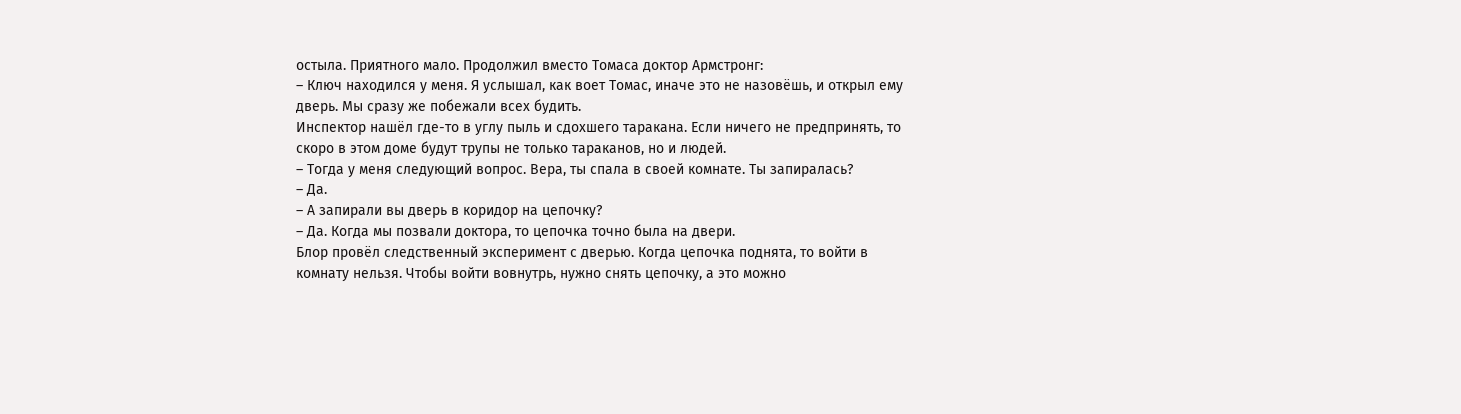остыла. Приятного мало. Продолжил вместо Томаса доктор Армстронг:
– Ключ находился у меня. Я услышал, как воет Томас, иначе это не назовёшь, и открыл ему дверь. Мы сразу же побежали всех будить.
Инспектор нашёл где-то в углу пыль и сдохшего таракана. Если ничего не предпринять, то скоро в этом доме будут трупы не только тараканов, но и людей.
– Тогда у меня следующий вопрос. Вера, ты спала в своей комнате. Ты запиралась?
– Да.
– А запирали вы дверь в коридор на цепочку?
– Да. Когда мы позвали доктора, то цепочка точно была на двери.
Блор провёл следственный эксперимент с дверью. Когда цепочка поднята, то войти в комнату нельзя. Чтобы войти вовнутрь, нужно снять цепочку, а это можно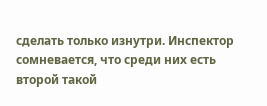сделать только изнутри. Инспектор сомневается, что среди них есть второй такой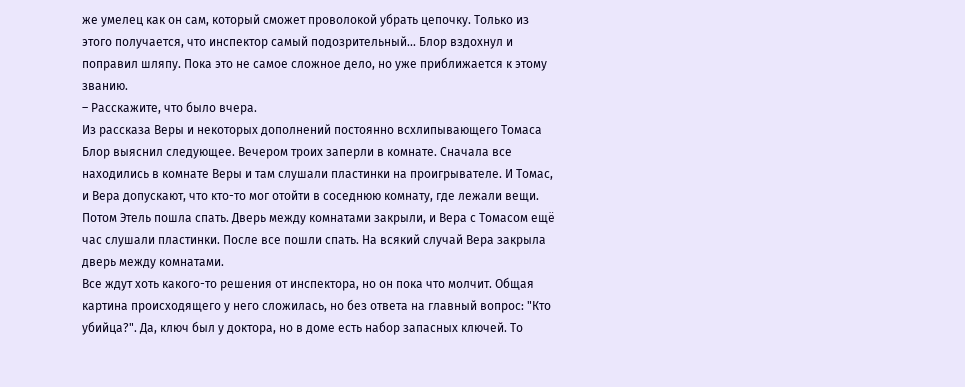же умелец как он сам, который сможет проволокой убрать цепочку. Только из этого получается, что инспектор самый подозрительный... Блор вздохнул и поправил шляпу. Пока это не самое сложное дело, но уже приближается к этому званию.
– Расскажите, что было вчера.
Из рассказа Веры и некоторых дополнений постоянно всхлипывающего Томаса Блор выяснил следующее. Вечером троих заперли в комнате. Сначала все находились в комнате Веры и там слушали пластинки на проигрывателе. И Томас, и Вера допускают, что кто-то мог отойти в соседнюю комнату, где лежали вещи. Потом Этель пошла спать. Дверь между комнатами закрыли, и Вера с Томасом ещё час слушали пластинки. После все пошли спать. На всякий случай Вера закрыла дверь между комнатами.
Все ждут хоть какого-то решения от инспектора, но он пока что молчит. Общая картина происходящего у него сложилась, но без ответа на главный вопрос: "Кто убийца?". Да, ключ был у доктора, но в доме есть набор запасных ключей. То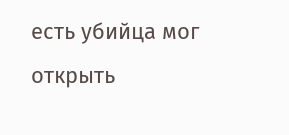есть убийца мог открыть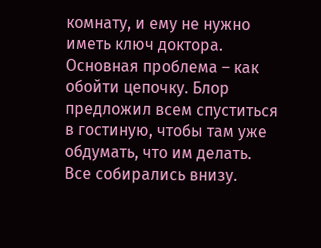комнату, и ему не нужно иметь ключ доктора. Основная проблема – как обойти цепочку. Блор предложил всем спуститься в гостиную, чтобы там уже обдумать, что им делать.
Все собирались внизу.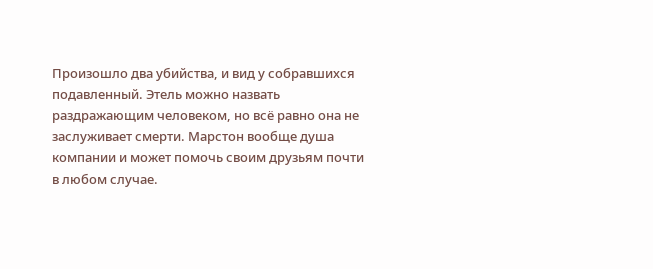Произошло два убийства, и вид у собравшихся подавленный. Этель можно назвать раздражающим человеком, но всё равно она не заслуживает смерти. Марстон вообще душа компании и может помочь своим друзьям почти в любом случае.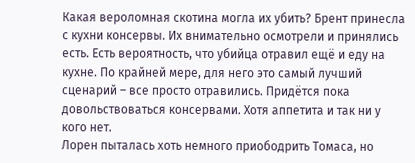Какая вероломная скотина могла их убить? Брент принесла с кухни консервы. Их внимательно осмотрели и принялись есть. Есть вероятность, что убийца отравил ещё и еду на кухне. По крайней мере, для него это самый лучший сценарий – все просто отравились. Придётся пока довольствоваться консервами. Хотя аппетита и так ни у кого нет.
Лорен пыталась хоть немного приободрить Томаса, но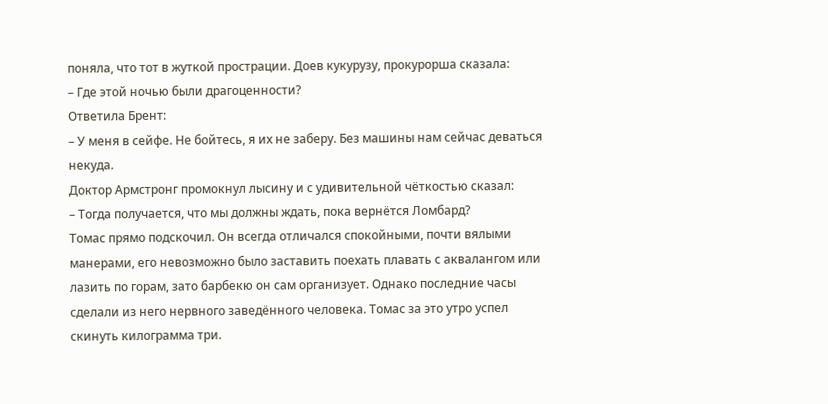поняла, что тот в жуткой прострации. Доев кукурузу, прокурорша сказала:
– Где этой ночью были драгоценности?
Ответила Брент:
– У меня в сейфе. Не бойтесь, я их не заберу. Без машины нам сейчас деваться некуда.
Доктор Армстронг промокнул лысину и с удивительной чёткостью сказал:
– Тогда получается, что мы должны ждать, пока вернётся Ломбард?
Томас прямо подскочил. Он всегда отличался спокойными, почти вялыми манерами, его невозможно было заставить поехать плавать с аквалангом или лазить по горам, зато барбекю он сам организует. Однако последние часы сделали из него нервного заведённого человека. Томас за это утро успел скинуть килограмма три.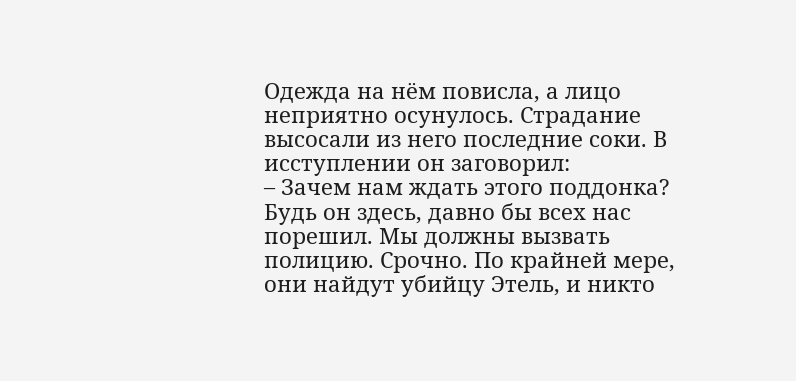Одежда на нём повисла, а лицо неприятно осунулось. Страдание высосали из него последние соки. В исступлении он заговорил:
– Зачем нам ждать этого поддонка? Будь он здесь, давно бы всех нас порешил. Мы должны вызвать полицию. Срочно. По крайней мере, они найдут убийцу Этель, и никто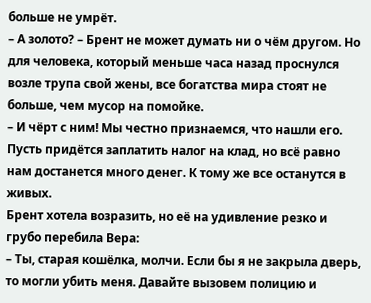больше не умрёт.
– А золото? – Брент не может думать ни о чём другом. Но для человека, который меньше часа назад проснулся возле трупа свой жены, все богатства мира стоят не больше, чем мусор на помойке.
– И чёрт с ним! Мы честно признаемся, что нашли его. Пусть придётся заплатить налог на клад, но всё равно нам достанется много денег. К тому же все останутся в живых.
Брент хотела возразить, но её на удивление резко и грубо перебила Вера:
– Ты, старая кошёлка, молчи. Если бы я не закрыла дверь, то могли убить меня. Давайте вызовем полицию и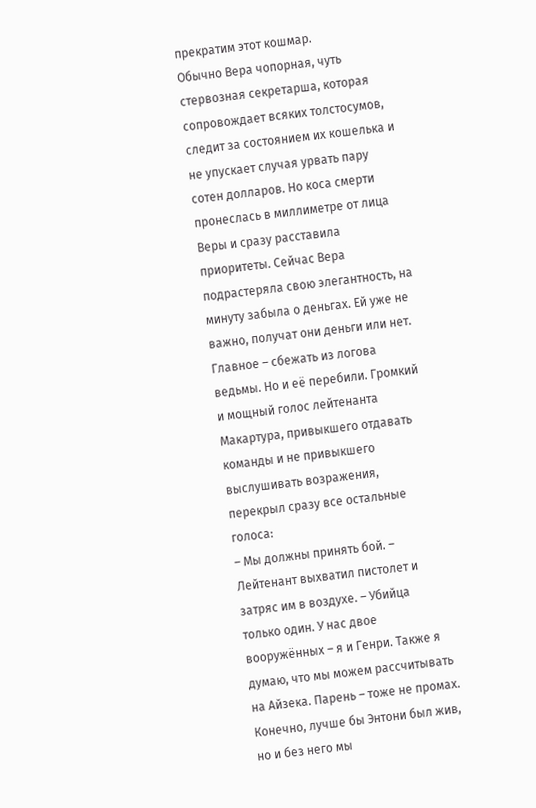прекратим этот кошмар.
Обычно Вера чопорная, чуть стервозная секретарша, которая сопровождает всяких толстосумов, следит за состоянием их кошелька и не упускает случая урвать пару сотен долларов. Но коса смерти пронеслась в миллиметре от лица Веры и сразу расставила приоритеты. Сейчас Вера подрастеряла свою элегантность, на минуту забыла о деньгах. Ей уже не важно, получат они деньги или нет. Главное – сбежать из логова ведьмы. Но и её перебили. Громкий и мощный голос лейтенанта Макартура, привыкшего отдавать команды и не привыкшего выслушивать возражения, перекрыл сразу все остальные голоса:
– Мы должны принять бой. – Лейтенант выхватил пистолет и затряс им в воздухе. – Убийца только один. У нас двое вооружённых – я и Генри. Также я думаю, что мы можем рассчитывать на Айзека. Парень – тоже не промах. Конечно, лучше бы Энтони был жив, но и без него мы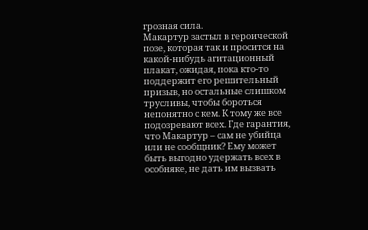грозная сила.
Макартур застыл в героической позе, которая так и просится на какой-нибудь агитационный плакат, ожидая, пока кто-то поддержит его решительный призыв, но остальные слишком трусливы, чтобы бороться непонятно с кем. К тому же все подозревают всех. Где гарантия, что Макартур – сам не убийца или не сообщник? Ему может быть выгодно удержать всех в особняке, не дать им вызвать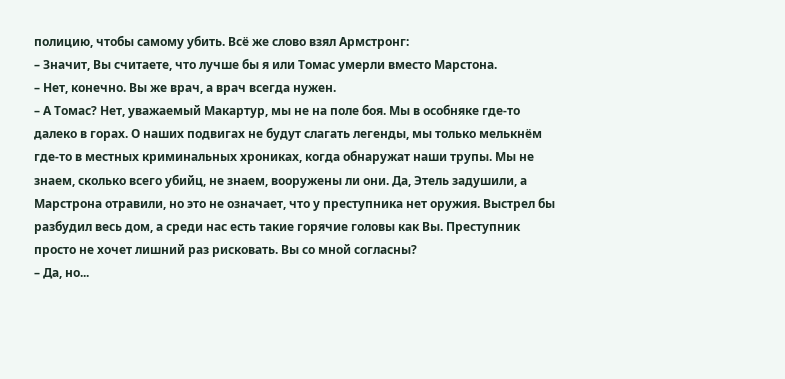полицию, чтобы самому убить. Всё же слово взял Армстронг:
– Значит, Вы считаете, что лучше бы я или Томас умерли вместо Марстона.
– Нет, конечно. Вы же врач, а врач всегда нужен.
– А Томас? Нет, уважаемый Макартур, мы не на поле боя. Мы в особняке где-то далеко в горах. О наших подвигах не будут слагать легенды, мы только мелькнём где-то в местных криминальных хрониках, когда обнаружат наши трупы. Мы не знаем, сколько всего убийц, не знаем, вооружены ли они. Да, Этель задушили, а Марстрона отравили, но это не означает, что у преступника нет оружия. Выстрел бы разбудил весь дом, а среди нас есть такие горячие головы как Вы. Преступник просто не хочет лишний раз рисковать. Вы со мной согласны?
– Да, но...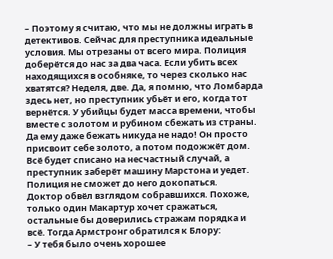– Поэтому я считаю, что мы не должны играть в детективов. Сейчас для преступника идеальные условия. Мы отрезаны от всего мира. Полиция доберётся до нас за два часа. Если убить всех находящихся в особняке, то через сколько нас хватятся? Неделя, две. Да, я помню, что Ломбарда здесь нет, но преступник убьёт и его, когда тот вернётся. У убийцы будет масса времени, чтобы вместе с золотом и рубином сбежать из страны. Да ему даже бежать никуда не надо! Он просто присвоит себе золото, а потом подожжёт дом. Всё будет списано на несчастный случай, а преступник заберёт машину Марстона и уедет. Полиция не сможет до него докопаться.
Доктор обвёл взглядом собравшихся. Похоже, только один Макартур хочет сражаться, остальные бы доверились стражам порядка и всё. Тогда Армстронг обратился к Блору:
– У тебя было очень хорошее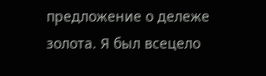предложение о дележе золота. Я был всецело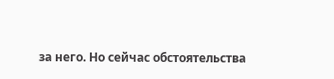за него. Но сейчас обстоятельства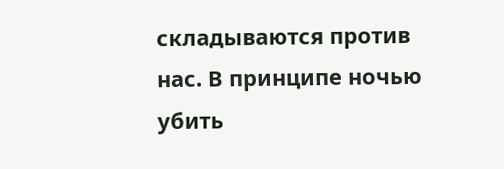складываются против нас. В принципе ночью убить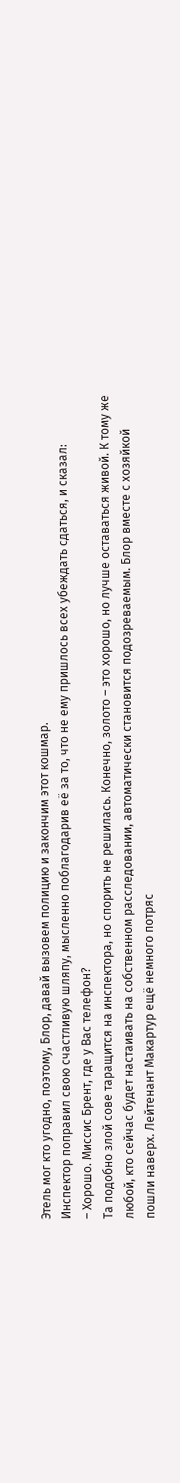Этель мог кто угодно, поэтому, Блор, давай вызовем полицию и закончим этот кошмар.
Инспектор поправил свою счастливую шляпу, мысленно поблагодарив её за то, что не ему пришлось всех убеждать сдаться, и сказал:
– Хорошо. Миссис Брент, где у Вас телефон?
Та подобно злой сове таращится на инспектора, но спорить не решилась. Конечно, золото – это хорошо, но лучше оставаться живой. К тому же любой, кто сейчас будет настаивать на собственном расследовании, автоматически становится подозреваемым. Блор вместе с хозяйкой пошли наверх. Лейтенант Макартур ещё немного потряс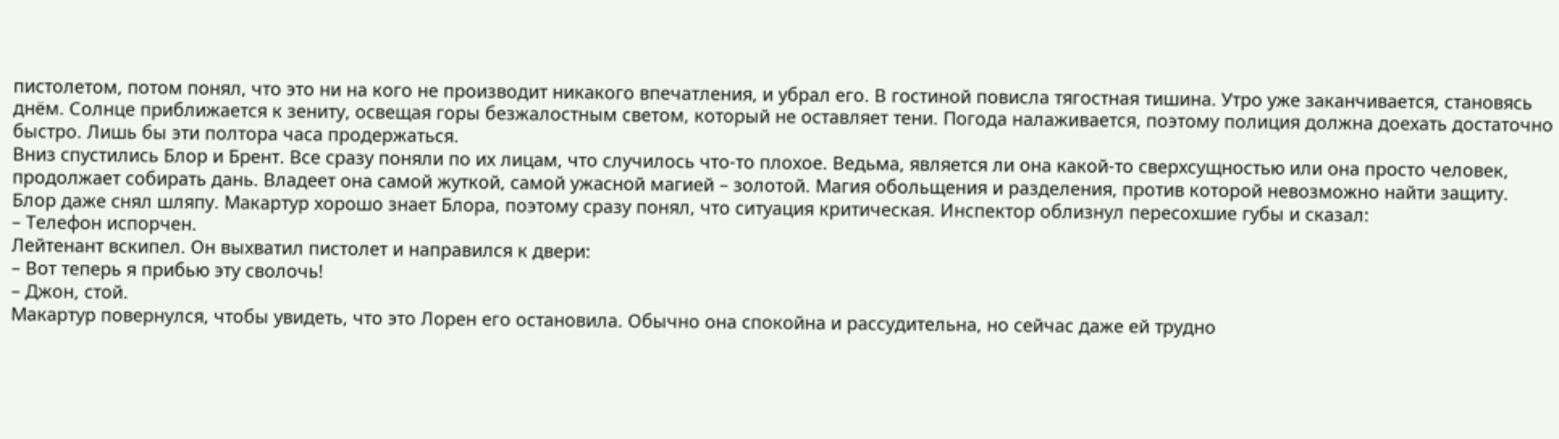пистолетом, потом понял, что это ни на кого не производит никакого впечатления, и убрал его. В гостиной повисла тягостная тишина. Утро уже заканчивается, становясь днём. Солнце приближается к зениту, освещая горы безжалостным светом, который не оставляет тени. Погода налаживается, поэтому полиция должна доехать достаточно быстро. Лишь бы эти полтора часа продержаться.
Вниз спустились Блор и Брент. Все сразу поняли по их лицам, что случилось что-то плохое. Ведьма, является ли она какой-то сверхсущностью или она просто человек, продолжает собирать дань. Владеет она самой жуткой, самой ужасной магией – золотой. Магия обольщения и разделения, против которой невозможно найти защиту. Блор даже снял шляпу. Макартур хорошо знает Блора, поэтому сразу понял, что ситуация критическая. Инспектор облизнул пересохшие губы и сказал:
– Телефон испорчен.
Лейтенант вскипел. Он выхватил пистолет и направился к двери:
– Вот теперь я прибью эту сволочь!
– Джон, стой.
Макартур повернулся, чтобы увидеть, что это Лорен его остановила. Обычно она спокойна и рассудительна, но сейчас даже ей трудно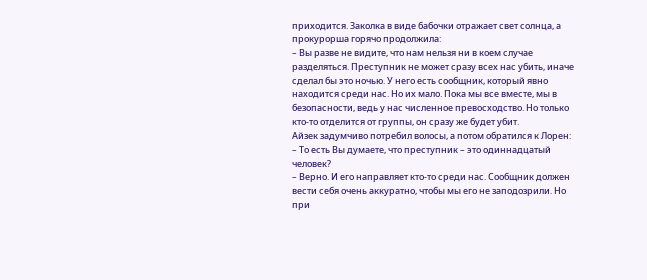приходится. Заколка в виде бабочки отражает свет солнца, а прокурорша горячо продолжила:
– Вы разве не видите, что нам нельзя ни в коем случае разделяться. Преступник не может сразу всех нас убить, иначе сделал бы это ночью. У него есть сообщник, который явно находится среди нас. Но их мало. Пока мы все вместе, мы в безопасности, ведь у нас численное превосходство. Но только кто-то отделится от группы, он сразу же будет убит.
Айзек задумчиво потребил волосы, а потом обратился к Лорен:
– То есть Вы думаете, что преступник – это одиннадцатый человек?
– Верно. И его направляет кто-то среди нас. Сообщник должен вести себя очень аккуратно, чтобы мы его не заподозрили. Но при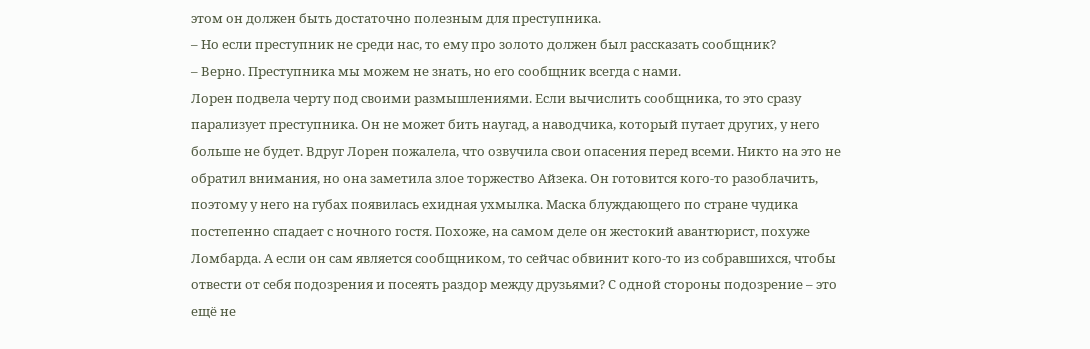этом он должен быть достаточно полезным для преступника.
– Но если преступник не среди нас, то ему про золото должен был рассказать сообщник?
– Верно. Преступника мы можем не знать, но его сообщник всегда с нами.
Лорен подвела черту под своими размышлениями. Если вычислить сообщника, то это сразу парализует преступника. Он не может бить наугад, а наводчика, который путает других, у него больше не будет. Вдруг Лорен пожалела, что озвучила свои опасения перед всеми. Никто на это не обратил внимания, но она заметила злое торжество Айзека. Он готовится кого-то разоблачить, поэтому у него на губах появилась ехидная ухмылка. Маска блуждающего по стране чудика постепенно спадает с ночного гостя. Похоже, на самом деле он жестокий авантюрист, похуже Ломбарда. А если он сам является сообщником, то сейчас обвинит кого-то из собравшихся, чтобы отвести от себя подозрения и посеять раздор между друзьями? С одной стороны подозрение – это ещё не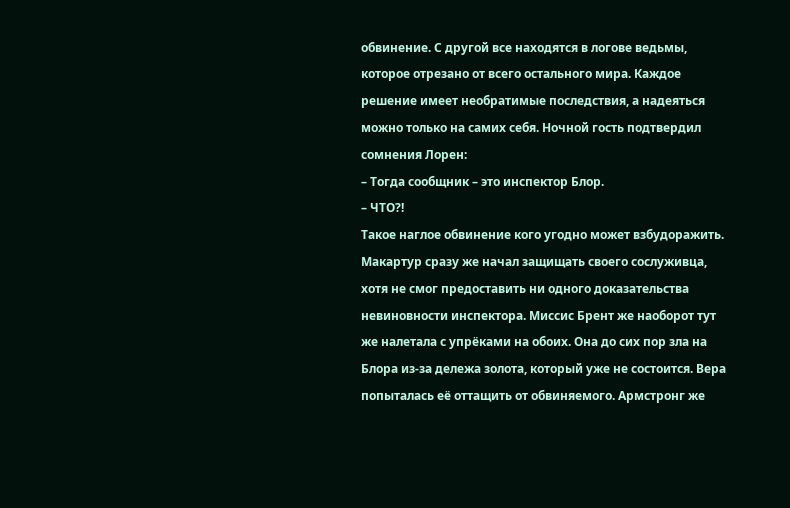обвинение. С другой все находятся в логове ведьмы, которое отрезано от всего остального мира. Каждое решение имеет необратимые последствия, а надеяться можно только на самих себя. Ночной гость подтвердил сомнения Лорен:
– Тогда сообщник – это инспектор Блор.
– ЧТО?!
Такое наглое обвинение кого угодно может взбудоражить. Макартур сразу же начал защищать своего сослуживца, хотя не смог предоставить ни одного доказательства невиновности инспектора. Миссис Брент же наоборот тут же налетала с упрёками на обоих. Она до сих пор зла на Блора из-за дележа золота, который уже не состоится. Вера попыталась её оттащить от обвиняемого. Армстронг же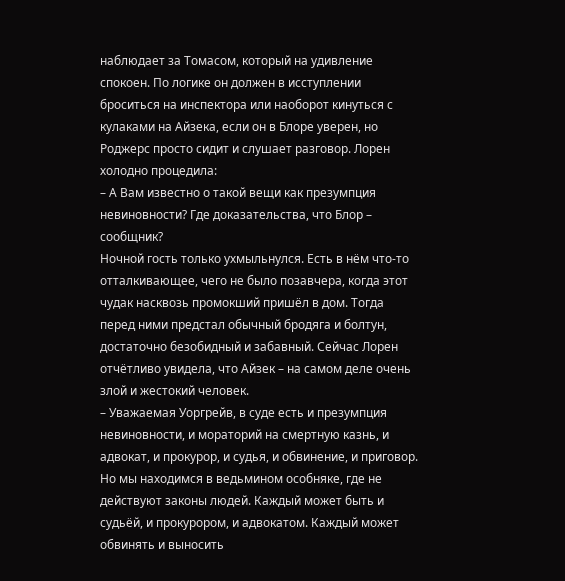наблюдает за Томасом, который на удивление спокоен. По логике он должен в исступлении броситься на инспектора или наоборот кинуться с кулаками на Айзека, если он в Блоре уверен, но Роджерс просто сидит и слушает разговор. Лорен холодно процедила:
– А Вам известно о такой вещи как презумпция невиновности? Где доказательства, что Блор – сообщник?
Ночной гость только ухмыльнулся. Есть в нём что-то отталкивающее, чего не было позавчера, когда этот чудак насквозь промокший пришёл в дом. Тогда перед ними предстал обычный бродяга и болтун, достаточно безобидный и забавный. Сейчас Лорен отчётливо увидела, что Айзек – на самом деле очень злой и жестокий человек.
– Уважаемая Уоргрейв, в суде есть и презумпция невиновности, и мораторий на смертную казнь, и адвокат, и прокурор, и судья, и обвинение, и приговор. Но мы находимся в ведьмином особняке, где не действуют законы людей. Каждый может быть и судьёй, и прокурором, и адвокатом. Каждый может обвинять и выносить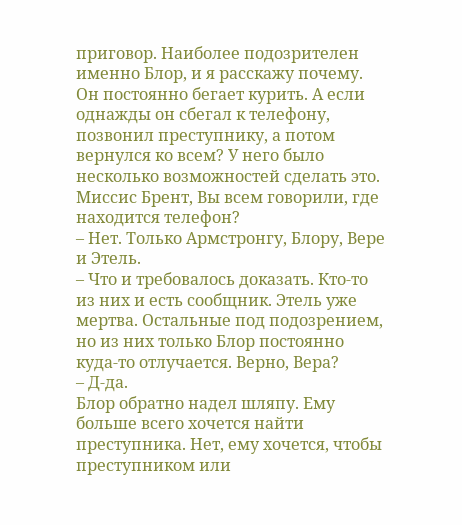приговор. Наиболее подозрителен именно Блор, и я расскажу почему. Он постоянно бегает курить. А если однажды он сбегал к телефону, позвонил преступнику, а потом вернулся ко всем? У него было несколько возможностей сделать это. Миссис Брент, Вы всем говорили, где находится телефон?
– Нет. Только Армстронгу, Блору, Вере и Этель.
– Что и требовалось доказать. Кто-то из них и есть сообщник. Этель уже мертва. Остальные под подозрением, но из них только Блор постоянно куда-то отлучается. Верно, Вера?
– Д-да.
Блор обратно надел шляпу. Ему больше всего хочется найти преступника. Нет, ему хочется, чтобы преступником или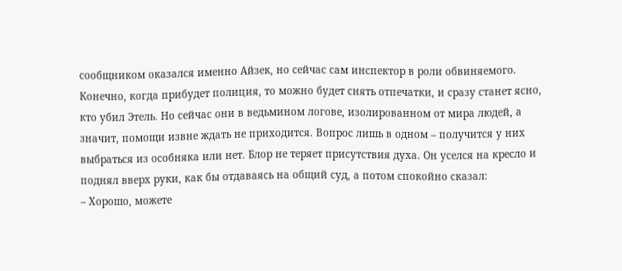сообщником оказался именно Айзек, но сейчас сам инспектор в роли обвиняемого. Конечно, когда прибудет полиция, то можно будет снять отпечатки, и сразу станет ясно, кто убил Этель. Но сейчас они в ведьмином логове, изолированном от мира людей, а значит, помощи извне ждать не приходится. Вопрос лишь в одном – получится у них выбраться из особняка или нет. Блор не теряет присутствия духа. Он уселся на кресло и поднял вверх руки, как бы отдаваясь на общий суд, а потом спокойно сказал:
– Хорошо, можете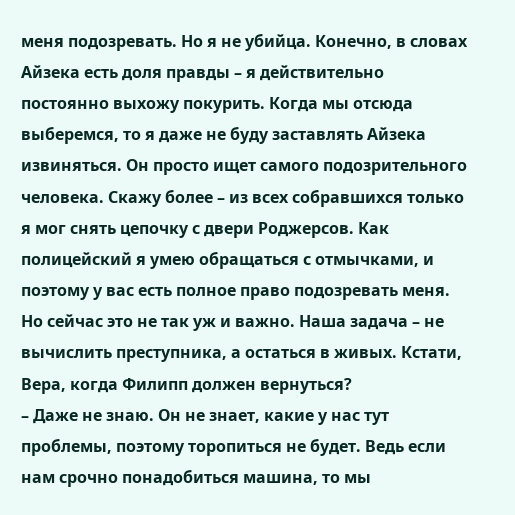меня подозревать. Но я не убийца. Конечно, в словах Айзека есть доля правды – я действительно постоянно выхожу покурить. Когда мы отсюда выберемся, то я даже не буду заставлять Айзека извиняться. Он просто ищет самого подозрительного человека. Скажу более – из всех собравшихся только я мог снять цепочку с двери Роджерсов. Как полицейский я умею обращаться с отмычками, и поэтому у вас есть полное право подозревать меня. Но сейчас это не так уж и важно. Наша задача – не вычислить преступника, а остаться в живых. Кстати, Вера, когда Филипп должен вернуться?
– Даже не знаю. Он не знает, какие у нас тут проблемы, поэтому торопиться не будет. Ведь если нам срочно понадобиться машина, то мы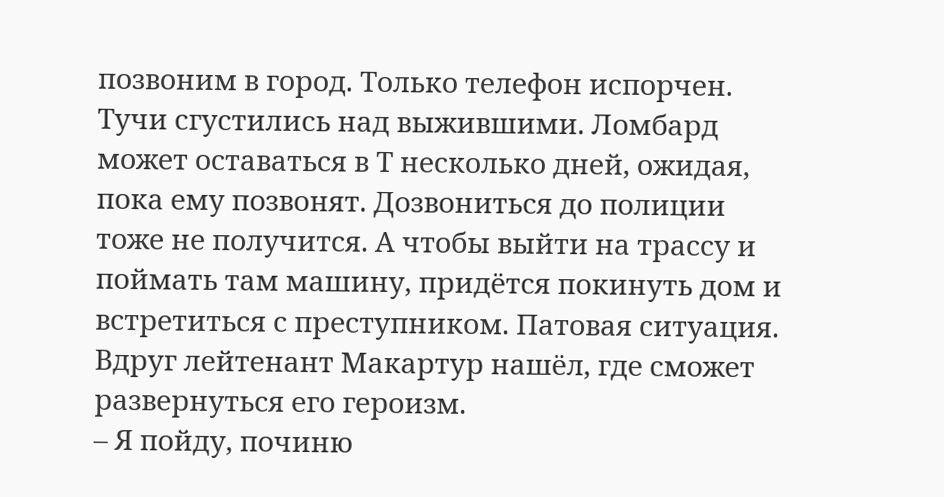позвоним в город. Только телефон испорчен.
Тучи сгустились над выжившими. Ломбард может оставаться в Т несколько дней, ожидая, пока ему позвонят. Дозвониться до полиции тоже не получится. А чтобы выйти на трассу и поймать там машину, придётся покинуть дом и встретиться с преступником. Патовая ситуация. Вдруг лейтенант Макартур нашёл, где сможет развернуться его героизм.
– Я пойду, починю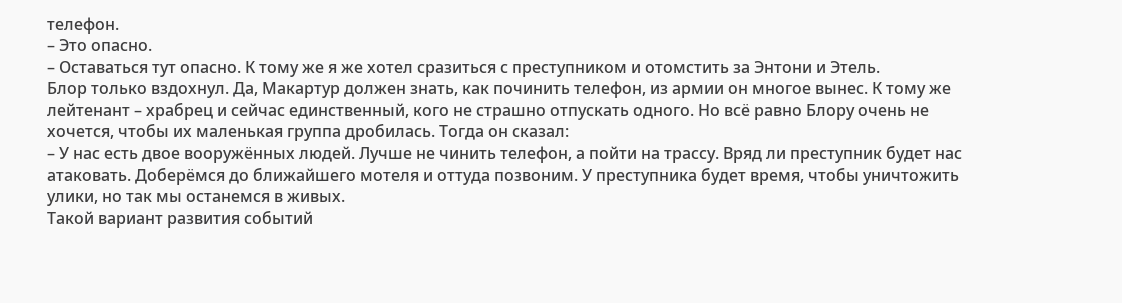телефон.
– Это опасно.
– Оставаться тут опасно. К тому же я же хотел сразиться с преступником и отомстить за Энтони и Этель.
Блор только вздохнул. Да, Макартур должен знать, как починить телефон, из армии он многое вынес. К тому же лейтенант – храбрец и сейчас единственный, кого не страшно отпускать одного. Но всё равно Блору очень не хочется, чтобы их маленькая группа дробилась. Тогда он сказал:
– У нас есть двое вооружённых людей. Лучше не чинить телефон, а пойти на трассу. Вряд ли преступник будет нас атаковать. Доберёмся до ближайшего мотеля и оттуда позвоним. У преступника будет время, чтобы уничтожить улики, но так мы останемся в живых.
Такой вариант развития событий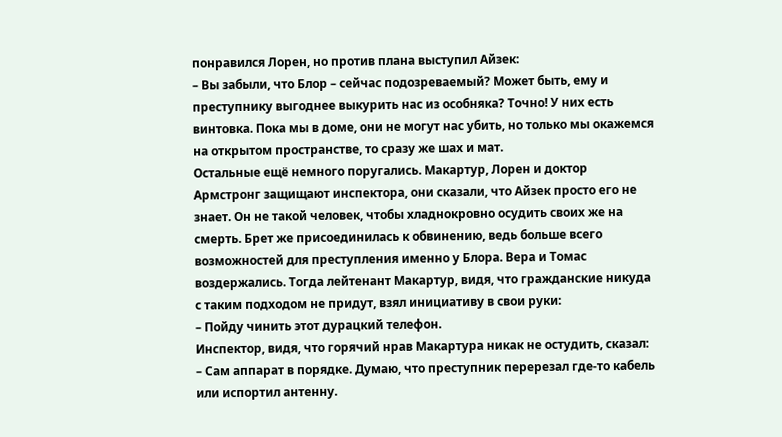понравился Лорен, но против плана выступил Айзек:
– Вы забыли, что Блор – сейчас подозреваемый? Может быть, ему и преступнику выгоднее выкурить нас из особняка? Точно! У них есть винтовка. Пока мы в доме, они не могут нас убить, но только мы окажемся на открытом пространстве, то сразу же шах и мат.
Остальные ещё немного поругались. Макартур, Лорен и доктор Армстронг защищают инспектора, они сказали, что Айзек просто его не знает. Он не такой человек, чтобы хладнокровно осудить своих же на смерть. Брет же присоединилась к обвинению, ведь больше всего возможностей для преступления именно у Блора. Вера и Томас воздержались. Тогда лейтенант Макартур, видя, что гражданские никуда с таким подходом не придут, взял инициативу в свои руки:
– Пойду чинить этот дурацкий телефон.
Инспектор, видя, что горячий нрав Макартура никак не остудить, сказал:
– Сам аппарат в порядке. Думаю, что преступник перерезал где-то кабель или испортил антенну.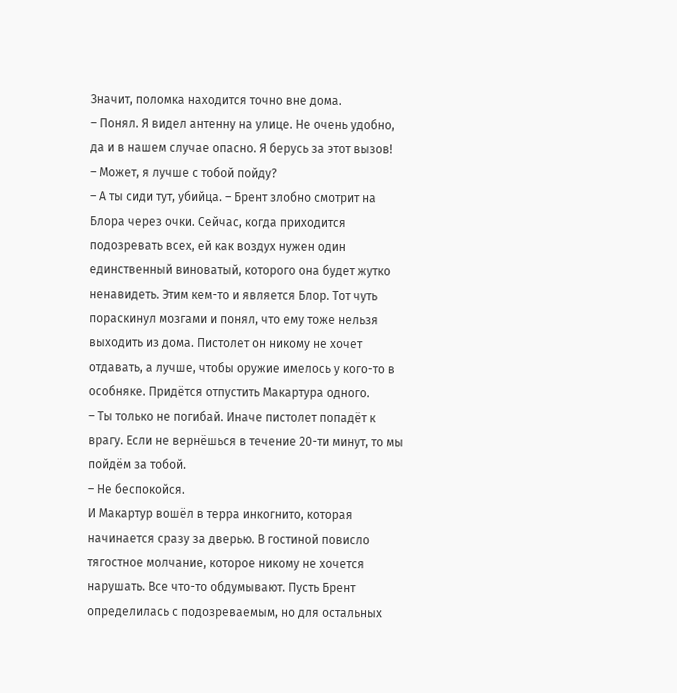Значит, поломка находится точно вне дома.
– Понял. Я видел антенну на улице. Не очень удобно, да и в нашем случае опасно. Я берусь за этот вызов!
– Может, я лучше с тобой пойду?
– А ты сиди тут, убийца. – Брент злобно смотрит на Блора через очки. Сейчас, когда приходится подозревать всех, ей как воздух нужен один единственный виноватый, которого она будет жутко ненавидеть. Этим кем-то и является Блор. Тот чуть пораскинул мозгами и понял, что ему тоже нельзя выходить из дома. Пистолет он никому не хочет отдавать, а лучше, чтобы оружие имелось у кого-то в особняке. Придётся отпустить Макартура одного.
– Ты только не погибай. Иначе пистолет попадёт к врагу. Если не вернёшься в течение 20-ти минут, то мы пойдём за тобой.
– Не беспокойся.
И Макартур вошёл в терра инкогнито, которая начинается сразу за дверью. В гостиной повисло тягостное молчание, которое никому не хочется нарушать. Все что-то обдумывают. Пусть Брент определилась с подозреваемым, но для остальных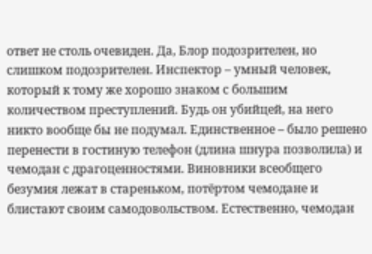ответ не столь очевиден. Да, Блор подозрителен, но слишком подозрителен. Инспектор – умный человек, который к тому же хорошо знаком с большим количеством преступлений. Будь он убийцей, на него никто вообще бы не подумал. Единственное – было решено перенести в гостиную телефон (длина шнура позволила) и чемодан с драгоценностями. Виновники всеобщего безумия лежат в стареньком, потёртом чемодане и блистают своим самодовольством. Естественно, чемодан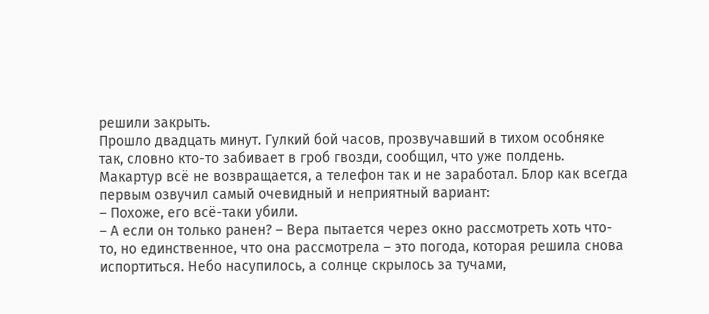решили закрыть.
Прошло двадцать минут. Гулкий бой часов, прозвучавший в тихом особняке так, словно кто-то забивает в гроб гвозди, сообщил, что уже полдень. Макартур всё не возвращается, а телефон так и не заработал. Блор как всегда первым озвучил самый очевидный и неприятный вариант:
– Похоже, его всё-таки убили.
– А если он только ранен? – Вера пытается через окно рассмотреть хоть что-то, но единственное, что она рассмотрела – это погода, которая решила снова испортиться. Небо насупилось, а солнце скрылось за тучами,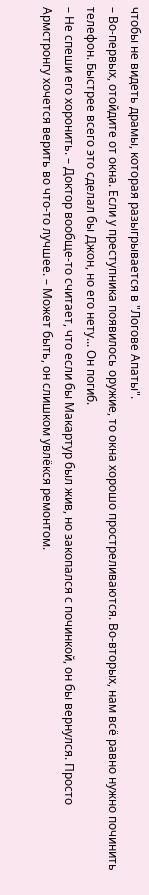чтобы не видеть драмы, которая разыгрывается в "Логове Апаты".
– Во-первых, отойдите от окна. Если у преступника появилось оружие, то окна хорошо простреливаются. Во-вторых, нам всё равно нужно починить телефон. Быстрее всего это сделал бы Джон, но его нету... Он погиб.
– Не спеши его хоронить. – Доктор вообще-то считает, что если бы Макартур был жив, но закопался с починкой, он бы вернулся. Просто Армстронгу хочется верить во что-то лучшее. – Может быть, он слишком увлёкся ремонтом.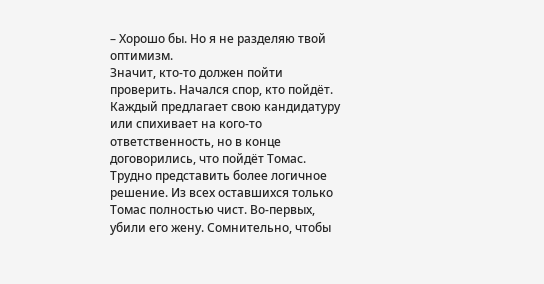– Хорошо бы. Но я не разделяю твой оптимизм.
Значит, кто-то должен пойти проверить. Начался спор, кто пойдёт. Каждый предлагает свою кандидатуру или спихивает на кого-то ответственность, но в конце договорились, что пойдёт Томас. Трудно представить более логичное решение. Из всех оставшихся только Томас полностью чист. Во-первых, убили его жену. Сомнительно, чтобы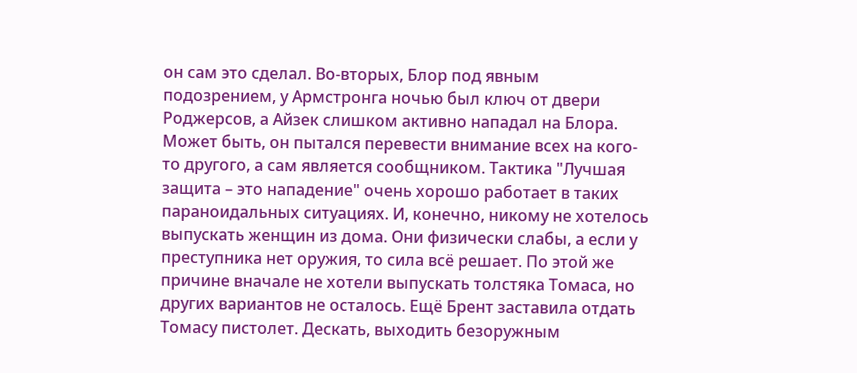он сам это сделал. Во-вторых, Блор под явным подозрением, у Армстронга ночью был ключ от двери Роджерсов, а Айзек слишком активно нападал на Блора. Может быть, он пытался перевести внимание всех на кого-то другого, а сам является сообщником. Тактика "Лучшая защита – это нападение" очень хорошо работает в таких параноидальных ситуациях. И, конечно, никому не хотелось выпускать женщин из дома. Они физически слабы, а если у преступника нет оружия, то сила всё решает. По этой же причине вначале не хотели выпускать толстяка Томаса, но других вариантов не осталось. Ещё Брент заставила отдать Томасу пистолет. Дескать, выходить безоружным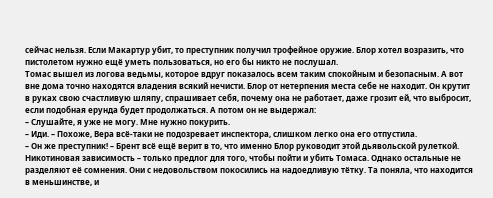сейчас нельзя. Если Макартур убит, то преступник получил трофейное оружие. Блор хотел возразить, что пистолетом нужно ещё уметь пользоваться, но его бы никто не послушал.
Томас вышел из логова ведьмы, которое вдруг показалось всем таким спокойным и безопасным. А вот вне дома точно находятся владения всякий нечисти. Блор от нетерпения места себе не находит. Он крутит в руках свою счастливую шляпу, спрашивает себя, почему она не работает, даже грозит ей, что выбросит, если подобная ерунда будет продолжаться. А потом он не выдержал:
– Слушайте, я уже не могу. Мне нужно покурить.
– Иди. – Похоже, Вера всё-таки не подозревает инспектора, слишком легко она его отпустила.
– Он же преступник! – Брент всё ещё верит в то, что именно Блор руководит этой дьявольской рулеткой. Никотиновая зависимость – только предлог для того, чтобы пойти и убить Томаса. Однако остальные не разделяют её сомнения. Они с недовольством покосились на надоедливую тётку. Та поняла, что находится в меньшинстве, и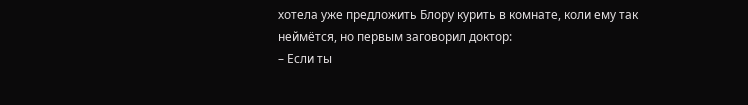хотела уже предложить Блору курить в комнате, коли ему так неймётся, но первым заговорил доктор:
– Если ты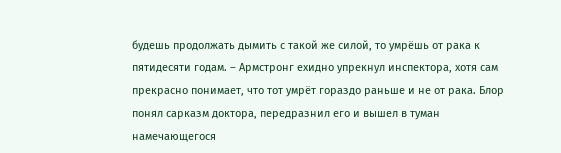будешь продолжать дымить с такой же силой, то умрёшь от рака к пятидесяти годам. – Армстронг ехидно упрекнул инспектора, хотя сам прекрасно понимает, что тот умрёт гораздо раньше и не от рака. Блор понял сарказм доктора, передразнил его и вышел в туман намечающегося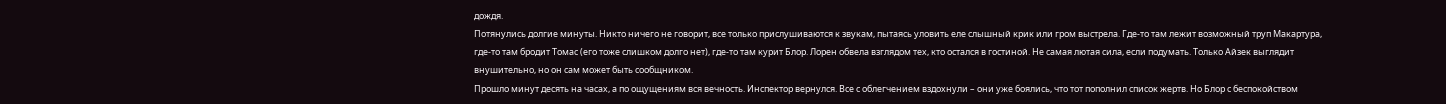дождя.
Потянулись долгие минуты. Никто ничего не говорит, все только прислушиваются к звукам, пытаясь уловить еле слышный крик или гром выстрела. Где-то там лежит возможный труп Макартура, где-то там бродит Томас (его тоже слишком долго нет), где-то там курит Блор. Лорен обвела взглядом тех, кто остался в гостиной. Не самая лютая сила, если подумать. Только Айзек выглядит внушительно, но он сам может быть сообщником.
Прошло минут десять на часах, а по ощущениям вся вечность. Инспектор вернулся. Все с облегчением вздохнули – они уже боялись, что тот пополнил список жертв. Но Блор с беспокойством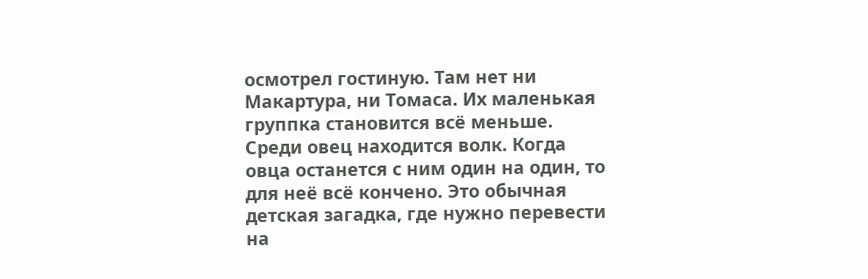осмотрел гостиную. Там нет ни Макартура, ни Томаса. Их маленькая группка становится всё меньше. Среди овец находится волк. Когда овца останется с ним один на один, то для неё всё кончено. Это обычная детская загадка, где нужно перевести на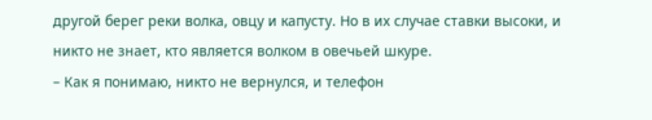другой берег реки волка, овцу и капусту. Но в их случае ставки высоки, и никто не знает, кто является волком в овечьей шкуре.
– Как я понимаю, никто не вернулся, и телефон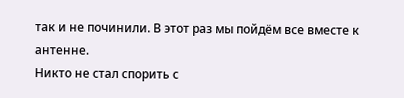так и не починили. В этот раз мы пойдём все вместе к антенне.
Никто не стал спорить с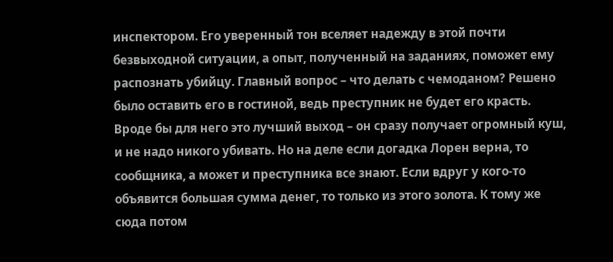инспектором. Его уверенный тон вселяет надежду в этой почти безвыходной ситуации, а опыт, полученный на заданиях, поможет ему распознать убийцу. Главный вопрос – что делать с чемоданом? Решено было оставить его в гостиной, ведь преступник не будет его красть. Вроде бы для него это лучший выход – он сразу получает огромный куш, и не надо никого убивать. Но на деле если догадка Лорен верна, то сообщника, а может и преступника все знают. Если вдруг у кого-то объявится большая сумма денег, то только из этого золота. К тому же сюда потом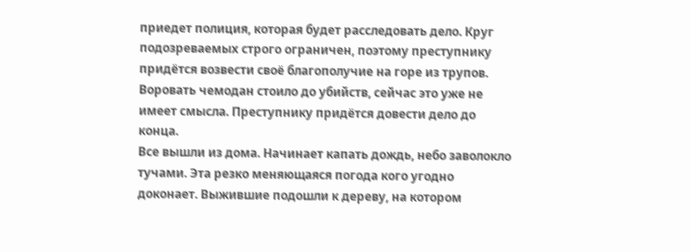приедет полиция, которая будет расследовать дело. Круг подозреваемых строго ограничен, поэтому преступнику придётся возвести своё благополучие на горе из трупов. Воровать чемодан стоило до убийств, сейчас это уже не имеет смысла. Преступнику придётся довести дело до конца.
Все вышли из дома. Начинает капать дождь, небо заволокло тучами. Эта резко меняющаяся погода кого угодно доконает. Выжившие подошли к дереву, на котором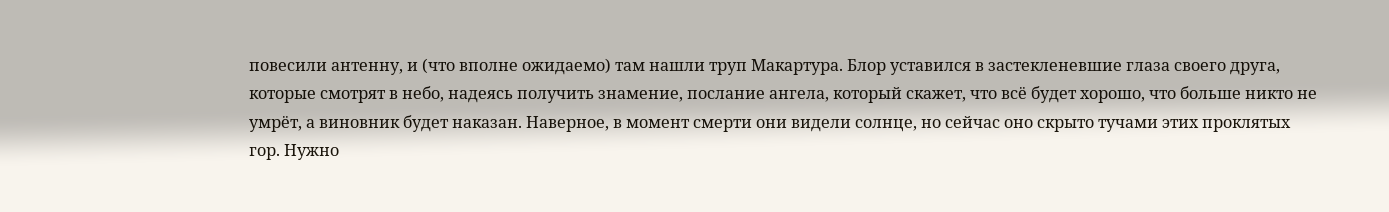повесили антенну, и (что вполне ожидаемо) там нашли труп Макартура. Блор уставился в застекленевшие глаза своего друга, которые смотрят в небо, надеясь получить знамение, послание ангела, который скажет, что всё будет хорошо, что больше никто не умрёт, а виновник будет наказан. Наверное, в момент смерти они видели солнце, но сейчас оно скрыто тучами этих проклятых гор. Нужно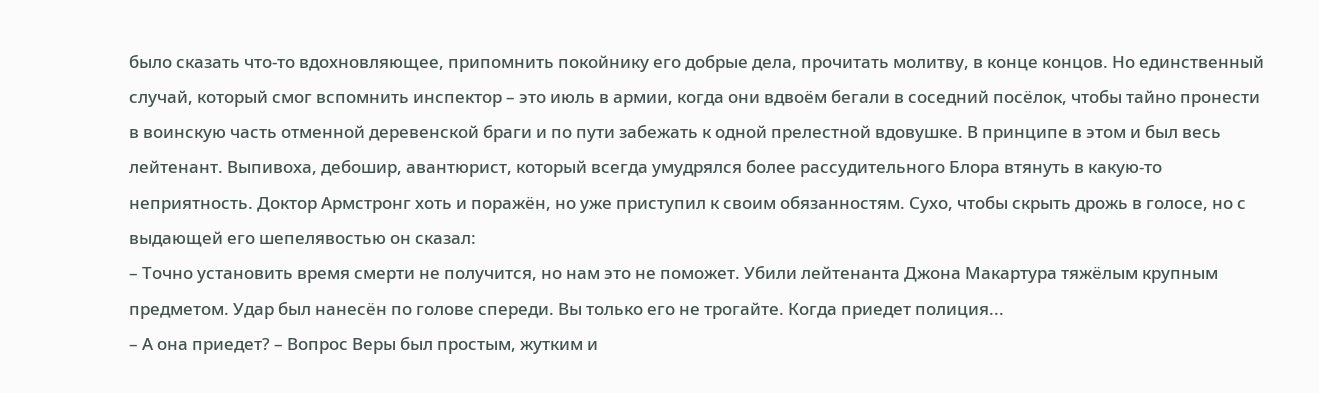было сказать что-то вдохновляющее, припомнить покойнику его добрые дела, прочитать молитву, в конце концов. Но единственный случай, который смог вспомнить инспектор – это июль в армии, когда они вдвоём бегали в соседний посёлок, чтобы тайно пронести в воинскую часть отменной деревенской браги и по пути забежать к одной прелестной вдовушке. В принципе в этом и был весь лейтенант. Выпивоха, дебошир, авантюрист, который всегда умудрялся более рассудительного Блора втянуть в какую-то неприятность. Доктор Армстронг хоть и поражён, но уже приступил к своим обязанностям. Сухо, чтобы скрыть дрожь в голосе, но с выдающей его шепелявостью он сказал:
– Точно установить время смерти не получится, но нам это не поможет. Убили лейтенанта Джона Макартура тяжёлым крупным предметом. Удар был нанесён по голове спереди. Вы только его не трогайте. Когда приедет полиция...
– А она приедет? – Вопрос Веры был простым, жутким и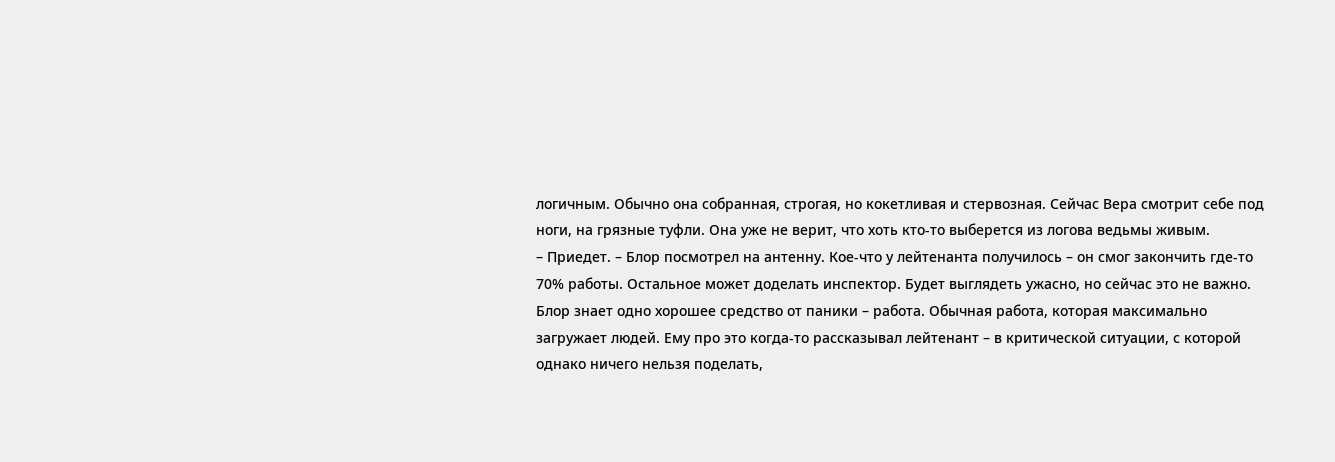логичным. Обычно она собранная, строгая, но кокетливая и стервозная. Сейчас Вера смотрит себе под ноги, на грязные туфли. Она уже не верит, что хоть кто-то выберется из логова ведьмы живым.
– Приедет. – Блор посмотрел на антенну. Кое-что у лейтенанта получилось – он смог закончить где-то 70% работы. Остальное может доделать инспектор. Будет выглядеть ужасно, но сейчас это не важно. Блор знает одно хорошее средство от паники – работа. Обычная работа, которая максимально загружает людей. Ему про это когда-то рассказывал лейтенант – в критической ситуации, с которой однако ничего нельзя поделать,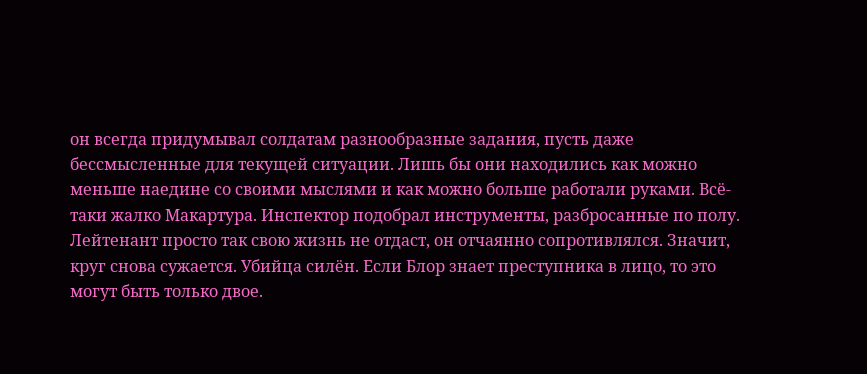он всегда придумывал солдатам разнообразные задания, пусть даже бессмысленные для текущей ситуации. Лишь бы они находились как можно меньше наедине со своими мыслями и как можно больше работали руками. Всё-таки жалко Макартура. Инспектор подобрал инструменты, разбросанные по полу. Лейтенант просто так свою жизнь не отдаст, он отчаянно сопротивлялся. Значит, круг снова сужается. Убийца силён. Если Блор знает преступника в лицо, то это могут быть только двое.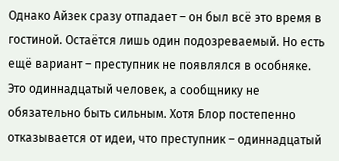Однако Айзек сразу отпадает – он был всё это время в гостиной. Остаётся лишь один подозреваемый. Но есть ещё вариант – преступник не появлялся в особняке. Это одиннадцатый человек, а сообщнику не обязательно быть сильным. Хотя Блор постепенно отказывается от идеи, что преступник – одиннадцатый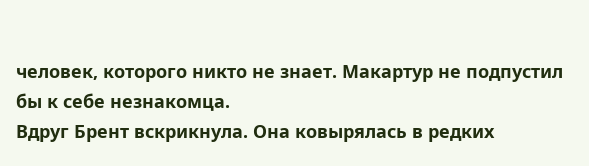человек, которого никто не знает. Макартур не подпустил бы к себе незнакомца.
Вдруг Брент вскрикнула. Она ковырялась в редких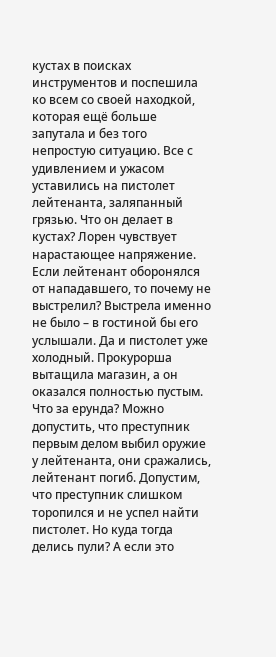кустах в поисках инструментов и поспешила ко всем со своей находкой, которая ещё больше запутала и без того непростую ситуацию. Все с удивлением и ужасом уставились на пистолет лейтенанта, заляпанный грязью. Что он делает в кустах? Лорен чувствует нарастающее напряжение. Если лейтенант оборонялся от нападавшего, то почему не выстрелил? Выстрела именно не было – в гостиной бы его услышали. Да и пистолет уже холодный. Прокурорша вытащила магазин, а он оказался полностью пустым. Что за ерунда? Можно допустить, что преступник первым делом выбил оружие у лейтенанта, они сражались, лейтенант погиб. Допустим, что преступник слишком торопился и не успел найти пистолет. Но куда тогда делись пули? А если это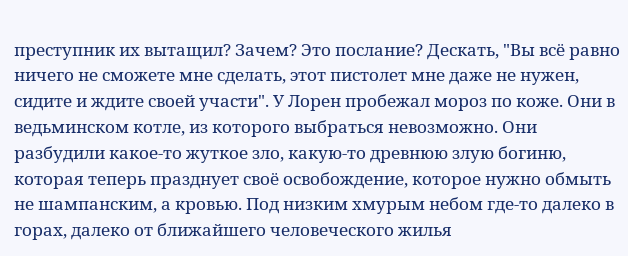преступник их вытащил? Зачем? Это послание? Дескать, "Вы всё равно ничего не сможете мне сделать, этот пистолет мне даже не нужен, сидите и ждите своей участи". У Лорен пробежал мороз по коже. Они в ведьминском котле, из которого выбраться невозможно. Они разбудили какое-то жуткое зло, какую-то древнюю злую богиню, которая теперь празднует своё освобождение, которое нужно обмыть не шампанским, а кровью. Под низким хмурым небом где-то далеко в горах, далеко от ближайшего человеческого жилья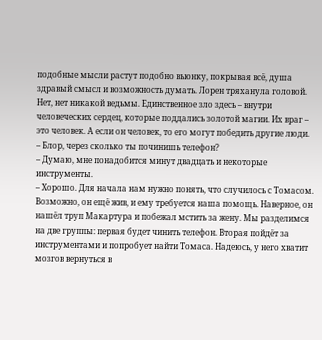подобные мысли растут подобно вьюнку, покрывая всё, душа здравый смысл и возможность думать. Лорен тряханула головой. Нет, нет никакой ведьмы. Единственное зло здесь – внутри человеческих сердец, которые поддались золотой магии. Их враг – это человек. А если он человек, то его могут победить другие люди.
– Блор, через сколько ты починишь телефон?
– Думаю, мне понадобится минут двадцать и некоторые инструменты.
– Хорошо. Для начала нам нужно понять, что случилось с Томасом. Возможно, он ещё жив, и ему требуется наша помощь. Наверное, он нашёл труп Макартура и побежал мстить за жену. Мы разделимся на две группы: первая будет чинить телефон. Вторая пойдёт за инструментами и попробует найти Томаса. Надеюсь, у него хватит мозгов вернуться в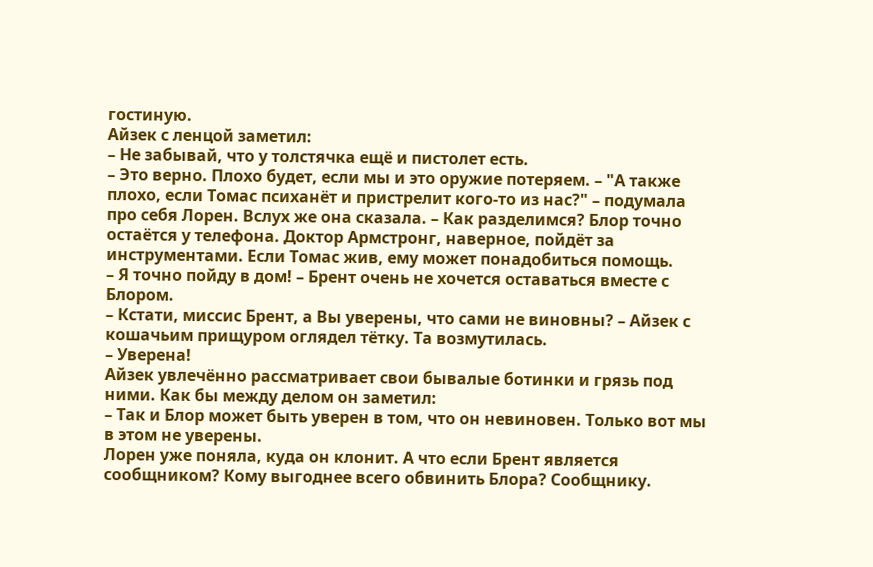гостиную.
Айзек с ленцой заметил:
– Не забывай, что у толстячка ещё и пистолет есть.
– Это верно. Плохо будет, если мы и это оружие потеряем. – "А также плохо, если Томас психанёт и пристрелит кого-то из нас?" – подумала про себя Лорен. Вслух же она сказала. – Как разделимся? Блор точно остаётся у телефона. Доктор Армстронг, наверное, пойдёт за инструментами. Если Томас жив, ему может понадобиться помощь.
– Я точно пойду в дом! – Брент очень не хочется оставаться вместе с Блором.
– Кстати, миссис Брент, а Вы уверены, что сами не виновны? – Айзек с кошачьим прищуром оглядел тётку. Та возмутилась.
– Уверена!
Айзек увлечённо рассматривает свои бывалые ботинки и грязь под ними. Как бы между делом он заметил:
– Так и Блор может быть уверен в том, что он невиновен. Только вот мы в этом не уверены.
Лорен уже поняла, куда он клонит. А что если Брент является сообщником? Кому выгоднее всего обвинить Блора? Сообщнику.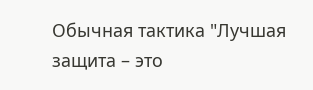Обычная тактика "Лучшая защита – это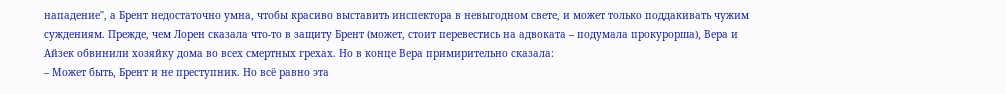нападение", а Брент недостаточно умна, чтобы красиво выставить инспектора в невыгодном свете, и может только поддакивать чужим суждениям. Прежде, чем Лорен сказала что-то в защиту Брент (может, стоит перевестись на адвоката – подумала прокурорша), Вера и Айзек обвинили хозяйку дома во всех смертных грехах. Но в конце Вера примирительно сказала:
– Может быть, Брент и не преступник. Но всё равно эта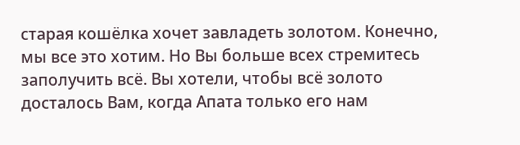старая кошёлка хочет завладеть золотом. Конечно, мы все это хотим. Но Вы больше всех стремитесь заполучить всё. Вы хотели, чтобы всё золото досталось Вам, когда Апата только его нам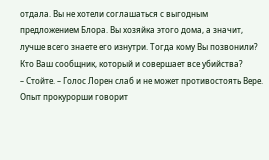отдала. Вы не хотели соглашаться с выгодным предложением Блора. Вы хозяйка этого дома, а значит, лучше всего знаете его изнутри. Тогда кому Вы позвонили? Кто Ваш сообщник, который и совершает все убийства?
– Стойте. – Голос Лорен слаб и не может противостоять Вере. Опыт прокурорши говорит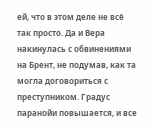ей, что в этом деле не всё так просто. Да и Вера накинулась с обвинениями на Брент, не подумав, как та могла договориться с преступником. Градус паранойи повышается, и все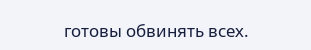готовы обвинять всех.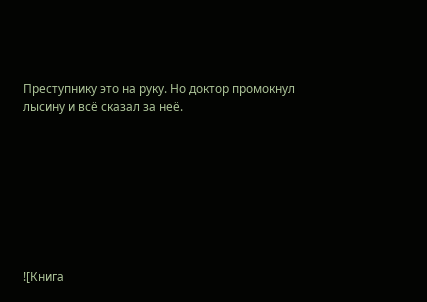Преступнику это на руку. Но доктор промокнул лысину и всё сказал за неё.








![Книга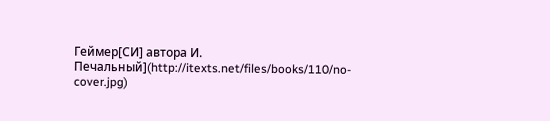Геймер[СИ] автора И. Печальный](http://itexts.net/files/books/110/no-cover.jpg)